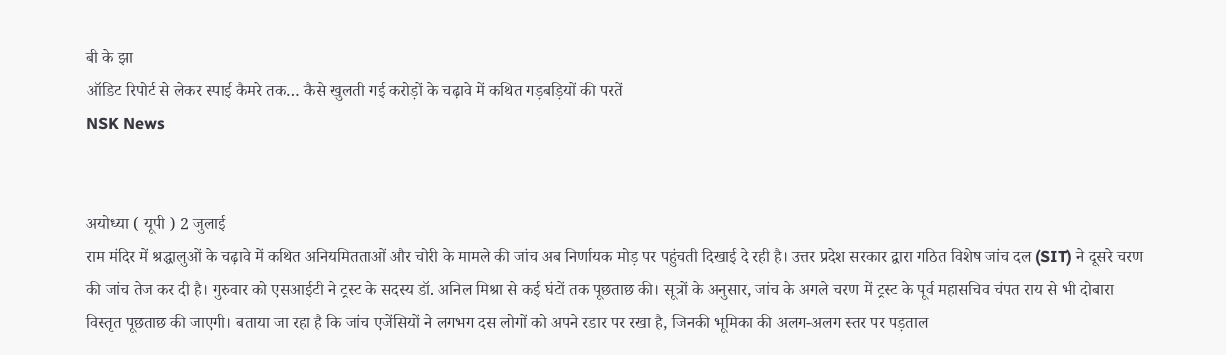बी के झा
ऑडिट रिपोर्ट से लेकर स्पाई कैमरे तक… कैसे खुलती गई करोड़ों के चढ़ावे में कथित गड़बड़ियों की परतें
NSK News


अयोध्या ( यूपी ) 2 जुलाई
राम मंदिर में श्रद्धालुओं के चढ़ावे में कथित अनियमितताओं और चोरी के मामले की जांच अब निर्णायक मोड़ पर पहुंचती दिखाई दे रही है। उत्तर प्रदेश सरकार द्वारा गठित विशेष जांच दल (SIT) ने दूसरे चरण की जांच तेज कर दी है। गुरुवार को एसआईटी ने ट्रस्ट के सदस्य डॉ. अनिल मिश्रा से कई घंटों तक पूछताछ की। सूत्रों के अनुसार, जांच के अगले चरण में ट्रस्ट के पूर्व महासचिव चंपत राय से भी दोबारा विस्तृत पूछताछ की जाएगी। बताया जा रहा है कि जांच एजेंसियों ने लगभग दस लोगों को अपने रडार पर रखा है, जिनकी भूमिका की अलग-अलग स्तर पर पड़ताल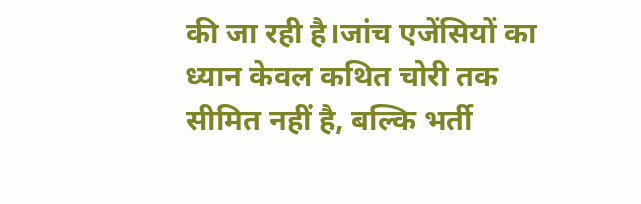की जा रही है।जांच एजेंसियों का ध्यान केवल कथित चोरी तक सीमित नहीं है, बल्कि भर्ती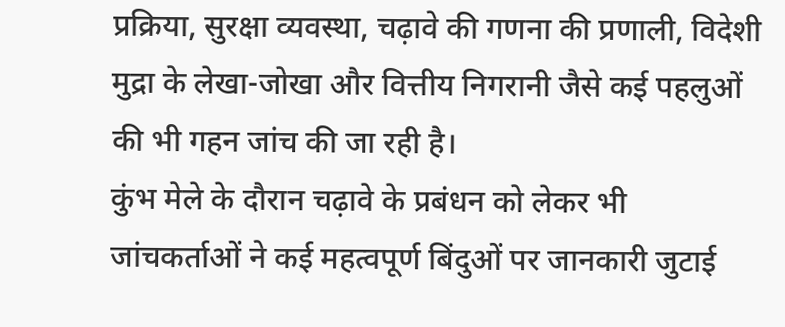प्रक्रिया, सुरक्षा व्यवस्था, चढ़ावे की गणना की प्रणाली, विदेशी मुद्रा के लेखा-जोखा और वित्तीय निगरानी जैसे कई पहलुओं की भी गहन जांच की जा रही है।
कुंभ मेले के दौरान चढ़ावे के प्रबंधन को लेकर भी जांचकर्ताओं ने कई महत्वपूर्ण बिंदुओं पर जानकारी जुटाई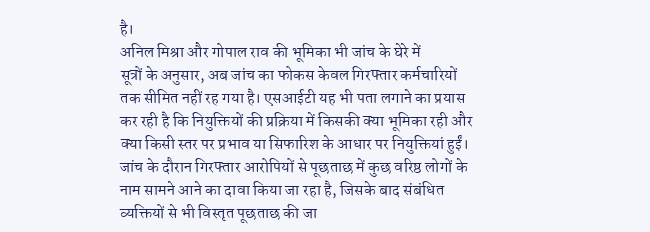है।
अनिल मिश्रा और गोपाल राव की भूमिका भी जांच के घेरे में
सूत्रों के अनुसार, अब जांच का फोकस केवल गिरफ्तार कर्मचारियों तक सीमित नहीं रह गया है। एसआईटी यह भी पता लगाने का प्रयास कर रही है कि नियुक्तियों की प्रक्रिया में किसकी क्या भूमिका रही और क्या किसी स्तर पर प्रभाव या सिफारिश के आधार पर नियुक्तियां हुईं। जांच के दौरान गिरफ्तार आरोपियों से पूछताछ में कुछ वरिष्ठ लोगों के नाम सामने आने का दावा किया जा रहा है, जिसके बाद संबंधित व्यक्तियों से भी विस्तृत पूछताछ की जा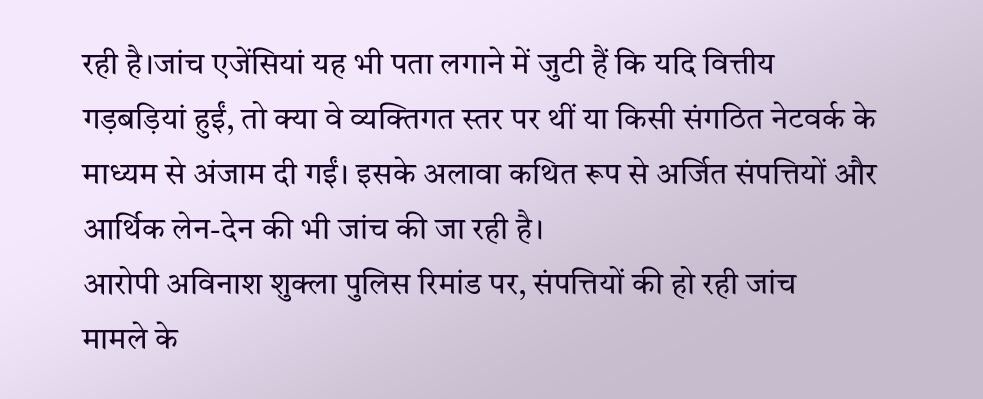रही है।जांच एजेंसियां यह भी पता लगाने में जुटी हैं कि यदि वित्तीय गड़बड़ियां हुईं, तो क्या वे व्यक्तिगत स्तर पर थीं या किसी संगठित नेटवर्क के माध्यम से अंजाम दी गईं। इसके अलावा कथित रूप से अर्जित संपत्तियों और आर्थिक लेन-देन की भी जांच की जा रही है।
आरोपी अविनाश शुक्ला पुलिस रिमांड पर, संपत्तियों की हो रही जांच
मामले के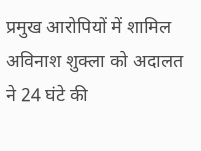प्रमुख आरोपियों में शामिल अविनाश शुक्ला को अदालत ने 24 घंटे की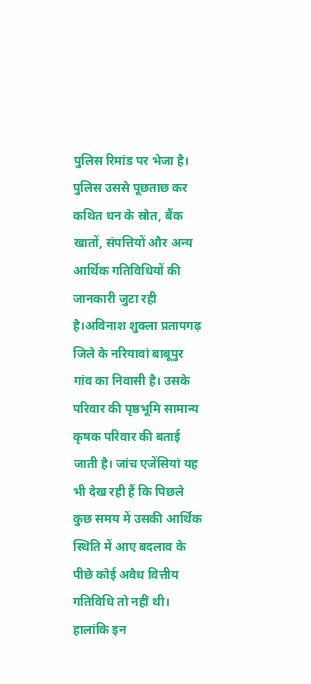पुलिस रिमांड पर भेजा है। पुलिस उससे पूछताछ कर कथित धन के स्रोत, बैंक खातों, संपत्तियों और अन्य आर्थिक गतिविधियों की जानकारी जुटा रही है।अविनाश शुक्ला प्रतापगढ़ जिले के नरियावां बाबूपुर गांव का निवासी है। उसके परिवार की पृष्ठभूमि सामान्य कृषक परिवार की बताई जाती है। जांच एजेंसियां यह भी देख रही हैं कि पिछले कुछ समय में उसकी आर्थिक स्थिति में आए बदलाव के पीछे कोई अवैध वित्तीय गतिविधि तो नहीं थी। हालांकि इन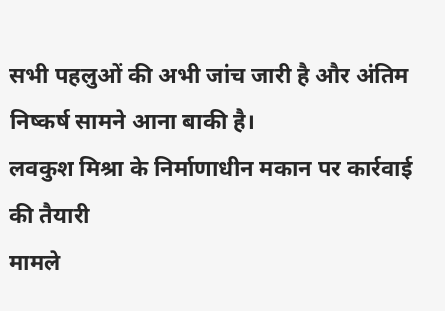सभी पहलुओं की अभी जांच जारी है और अंतिम निष्कर्ष सामने आना बाकी है।
लवकुश मिश्रा के निर्माणाधीन मकान पर कार्रवाई की तैयारी
मामले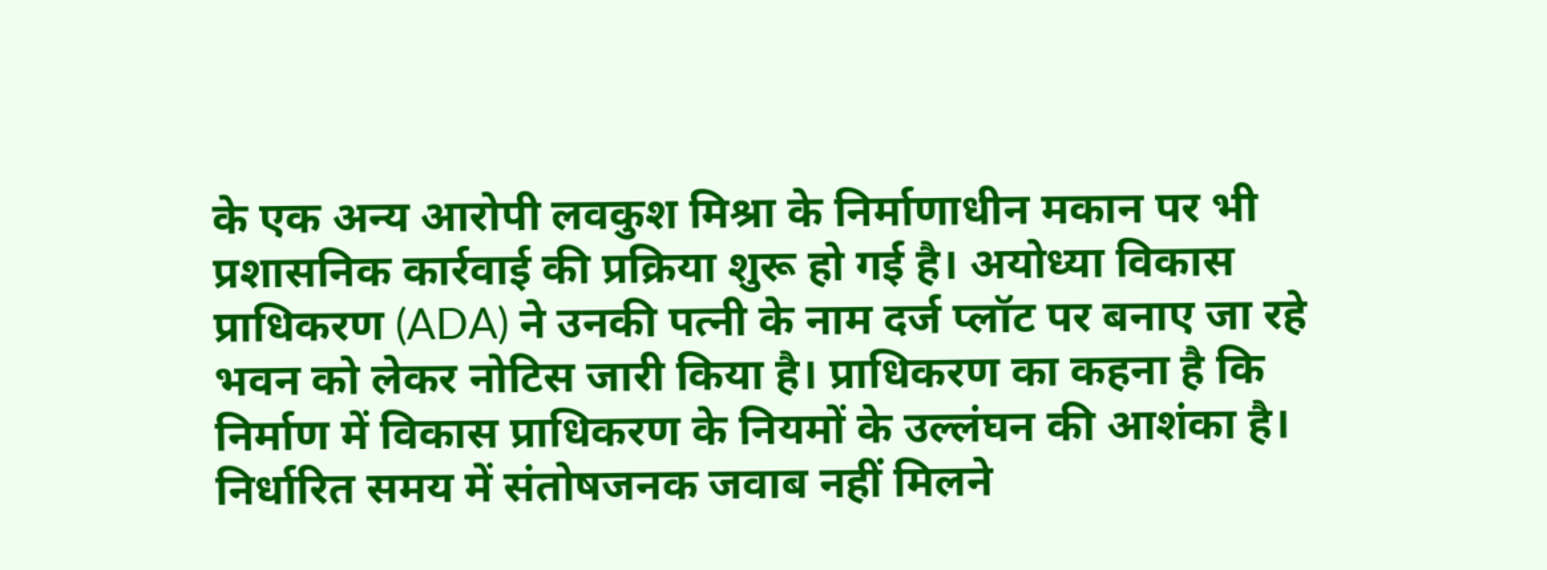के एक अन्य आरोपी लवकुश मिश्रा के निर्माणाधीन मकान पर भी प्रशासनिक कार्रवाई की प्रक्रिया शुरू हो गई है। अयोध्या विकास प्राधिकरण (ADA) ने उनकी पत्नी के नाम दर्ज प्लॉट पर बनाए जा रहे भवन को लेकर नोटिस जारी किया है। प्राधिकरण का कहना है कि निर्माण में विकास प्राधिकरण के नियमों के उल्लंघन की आशंका है। निर्धारित समय में संतोषजनक जवाब नहीं मिलने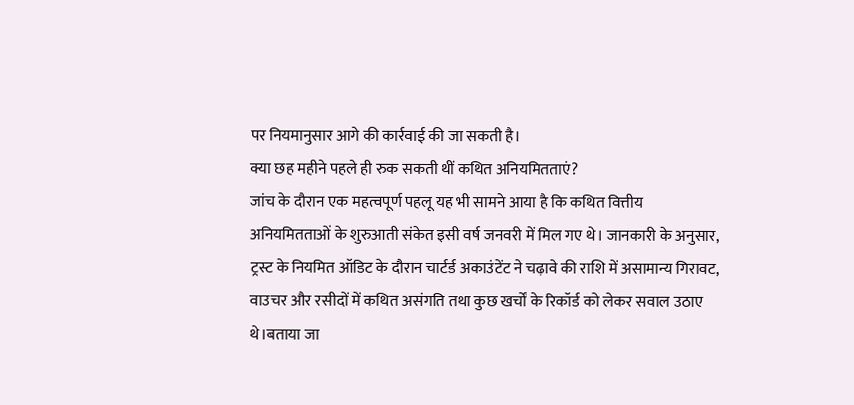पर नियमानुसार आगे की कार्रवाई की जा सकती है।
क्या छह महीने पहले ही रुक सकती थीं कथित अनियमितताएं?
जांच के दौरान एक महत्वपूर्ण पहलू यह भी सामने आया है कि कथित वित्तीय अनियमितताओं के शुरुआती संकेत इसी वर्ष जनवरी में मिल गए थे। जानकारी के अनुसार, ट्रस्ट के नियमित ऑडिट के दौरान चार्टर्ड अकाउंटेंट ने चढ़ावे की राशि में असामान्य गिरावट, वाउचर और रसीदों में कथित असंगति तथा कुछ खर्चों के रिकॉर्ड को लेकर सवाल उठाए थे।बताया जा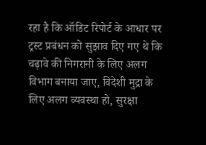रहा है कि ऑडिट रिपोर्ट के आधार पर ट्रस्ट प्रबंधन को सुझाव दिए गए थे कि चढ़ावे की निगरानी के लिए अलग विभाग बनाया जाए, विदेशी मुद्रा के लिए अलग व्यवस्था हो, सुरक्षा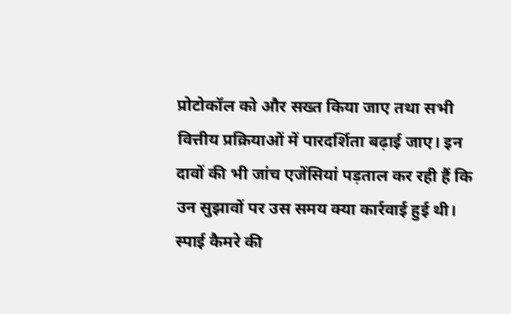प्रोटोकॉल को और सख्त किया जाए तथा सभी वित्तीय प्रक्रियाओं में पारदर्शिता बढ़ाई जाए। इन दावों की भी जांच एजेंसियां पड़ताल कर रही हैं कि उन सुझावों पर उस समय क्या कार्रवाई हुई थी।
स्पाई कैमरे की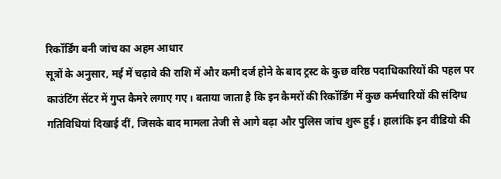रिकॉर्डिंग बनी जांच का अहम आधार
सूत्रों के अनुसार, मई में चढ़ावे की राशि में और कमी दर्ज होने के बाद ट्रस्ट के कुछ वरिष्ठ पदाधिकारियों की पहल पर काउंटिंग सेंटर में गुप्त कैमरे लगाए गए। बताया जाता है कि इन कैमरों की रिकॉर्डिंग में कुछ कर्मचारियों की संदिग्ध गतिविधियां दिखाई दीं, जिसके बाद मामला तेजी से आगे बढ़ा और पुलिस जांच शुरू हुई। हालांकि इन वीडियो की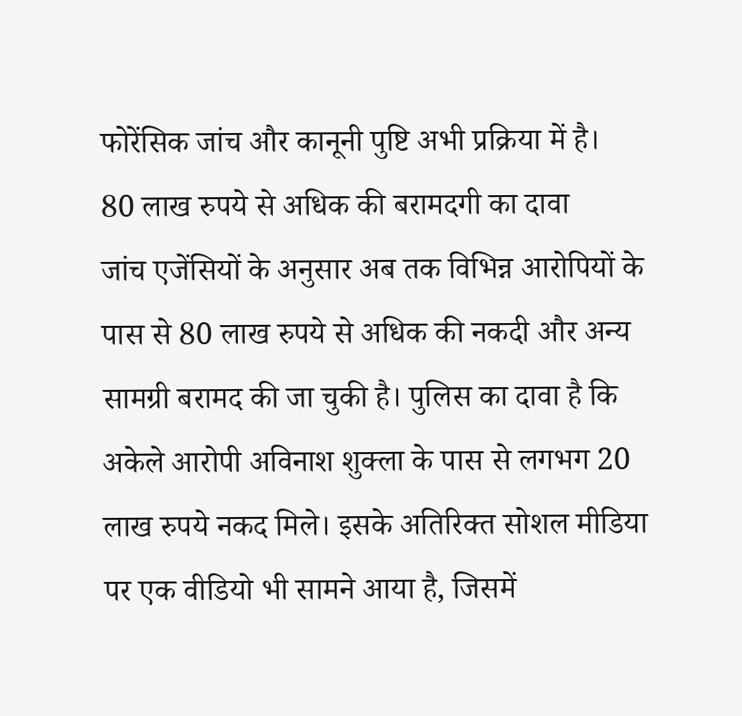फोरेंसिक जांच और कानूनी पुष्टि अभी प्रक्रिया में है।
80 लाख रुपये से अधिक की बरामदगी का दावा
जांच एजेंसियों के अनुसार अब तक विभिन्न आरोपियों के पास से 80 लाख रुपये से अधिक की नकदी और अन्य सामग्री बरामद की जा चुकी है। पुलिस का दावा है कि अकेले आरोपी अविनाश शुक्ला के पास से लगभग 20 लाख रुपये नकद मिले। इसके अतिरिक्त सोशल मीडिया पर एक वीडियो भी सामने आया है, जिसमें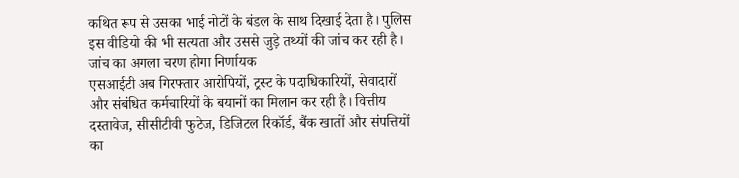कथित रूप से उसका भाई नोटों के बंडल के साथ दिखाई देता है। पुलिस इस वीडियो की भी सत्यता और उससे जुड़े तथ्यों की जांच कर रही है।
जांच का अगला चरण होगा निर्णायक
एसआईटी अब गिरफ्तार आरोपियों, ट्रस्ट के पदाधिकारियों, सेवादारों और संबंधित कर्मचारियों के बयानों का मिलान कर रही है। वित्तीय दस्तावेज, सीसीटीवी फुटेज, डिजिटल रिकॉर्ड, बैंक खातों और संपत्तियों का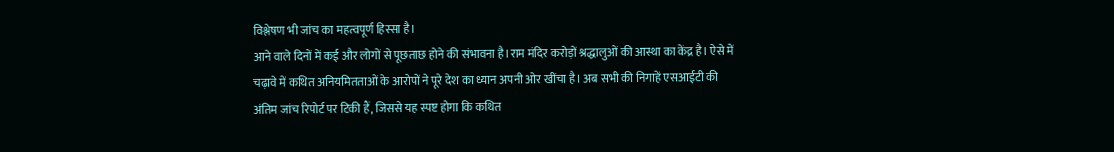विश्लेषण भी जांच का महत्वपूर्ण हिस्सा है।
आने वाले दिनों में कई और लोगों से पूछताछ होने की संभावना है।राम मंदिर करोड़ों श्रद्धालुओं की आस्था का केंद्र है। ऐसे में चढ़ावे में कथित अनियमितताओं के आरोपों ने पूरे देश का ध्यान अपनी ओर खींचा है। अब सभी की निगाहें एसआईटी की अंतिम जांच रिपोर्ट पर टिकी हैं, जिससे यह स्पष्ट होगा कि कथित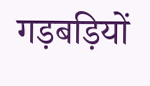गड़बड़ियों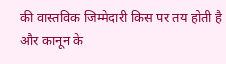की वास्तविक जिम्मेदारी किस पर तय होती है और कानून के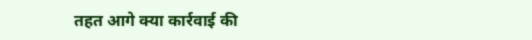तहत आगे क्या कार्रवाई की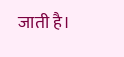जाती है।